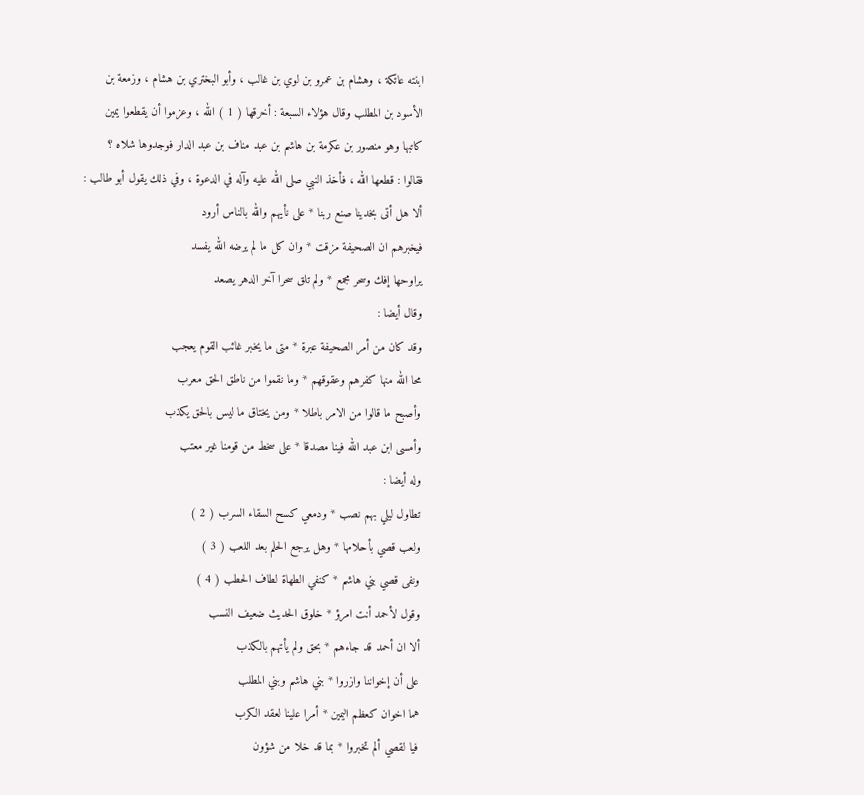ابنته عاتكة ، وهشام بن عمرو بن لوي بن غالب ، وأبو البختري بن هشام ، وزمعة بن
الأسود بن المطلب وقال هؤلاء السبعة : أخرقها ( 1 ) الله ، وعزموا أن يقطعوا يمين
كاتبها وهو منصور بن عكرمة بن هاشم بن عبد مناف بن عبد الدار فوجدوها شلاه ؟
فقالوا : قطعها الله ، فأخذ النبي صلى الله عليه وآله في الدعوة ، وفي ذلك يقول أبو طالب :
ألا هل أتى بخدينا صنع ربنا * على نأيهم والله بالناس أرود
فيخبرهم ان الصحيفة مزقت * وان كل ما لم يرضه الله يفسد
يراوحها إفك وسحر مجمع * ولم تلق سحرا آخر الدهر يصعد
وقال أيضا :
وقد كان من أمر الصحيفة عبرة * متى ما يخبر غائب القوم يعجب
محا الله منها كفرهم وعقوقهم * وما نقموا من ناطق الحق معرب
وأصبح ما قالوا من الامر باطلا * ومن يختاق ما ليس بالحق يكذب
وأمسى ابن عبد الله فينا مصدقا * على سخط من قومنا غير معتب
وله أيضا :
تطاول ليلي بهم نصب * ودمعي كسح السقاء السرب ( 2 )
ولعب قصي بأحلامها * وهل يرجع الحلم بعد اللعب ( 3 )
ونفى قصي بني هاشم * كنفي الطهاة لطاف الحطب ( 4 )
وقول لأحمد أنت امرؤ * خلوق الحديث ضعيف النسب
ألا ان أحمد قد جاءهم * بحق ولم يأتهم بالكذب
على أن إخواننا وازروا * بني هاشم وبني المطلب
هما اخوان كعظم اليمين * أمرا علينا لعقد الكرب
فيا لقصي ألم تخبروا * بما قد خلا من شؤون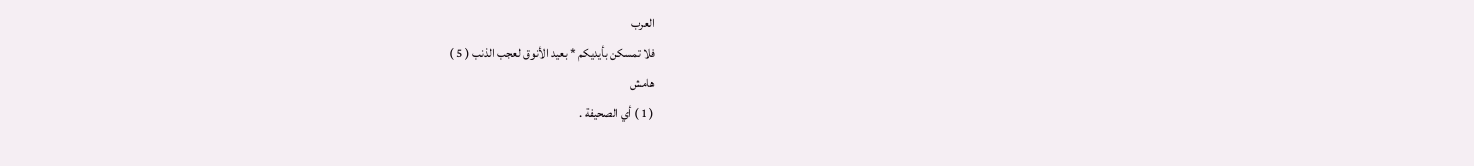العرب
فلا تمسكن بأيديكم * بعيد الأنوق لعجب الذنب ( 5 )
هامش
( 1 ) أي الصحيفة .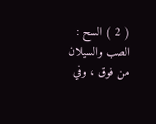( 2 ) السح : الصب والسيلان من فوق ، وفي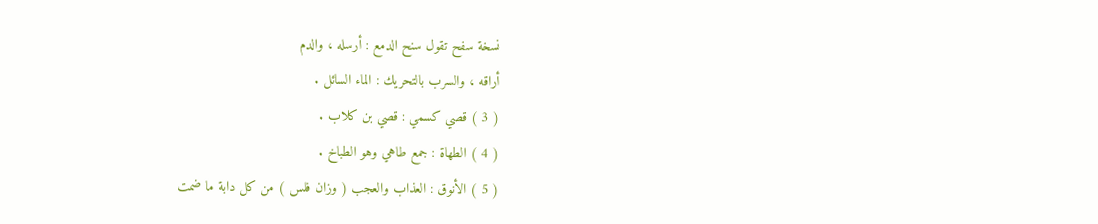نسخة سفح تقول سنح الدمع : أرسله ، والدم
أراقه ، والسرب بالتحريك : الماء السائل .
( 3 ) قصي كسمي : قصي بن كلاب .
( 4 ) الطهاة : جمع طاهي وهو الطباخ .
( 5 ) الأنوق : العذاب والعجب ( وزان فلس ) من كل دابة ما ضمت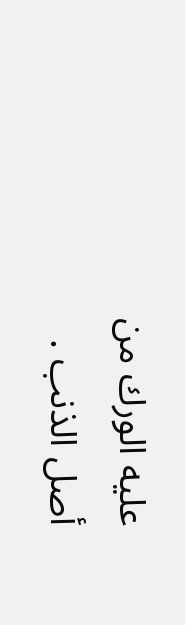عليه الورك من
أصل الذنب .